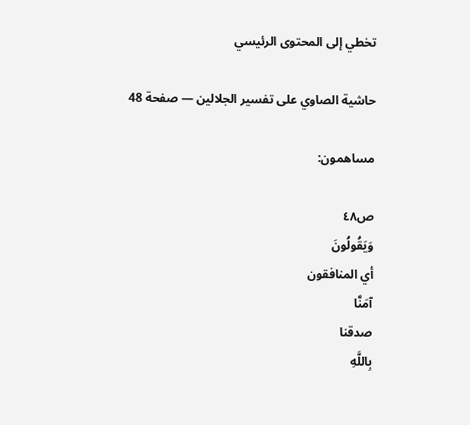تخطي إلى المحتوى الرئيسي

حاشية الصاوي على تفسير الجلالين — صفحة 48

مساهمون:

ص٤٨
وَيَقُولُونَ
أي المنافقون
آمَنَّا
صدقنا
بِاللَّهِ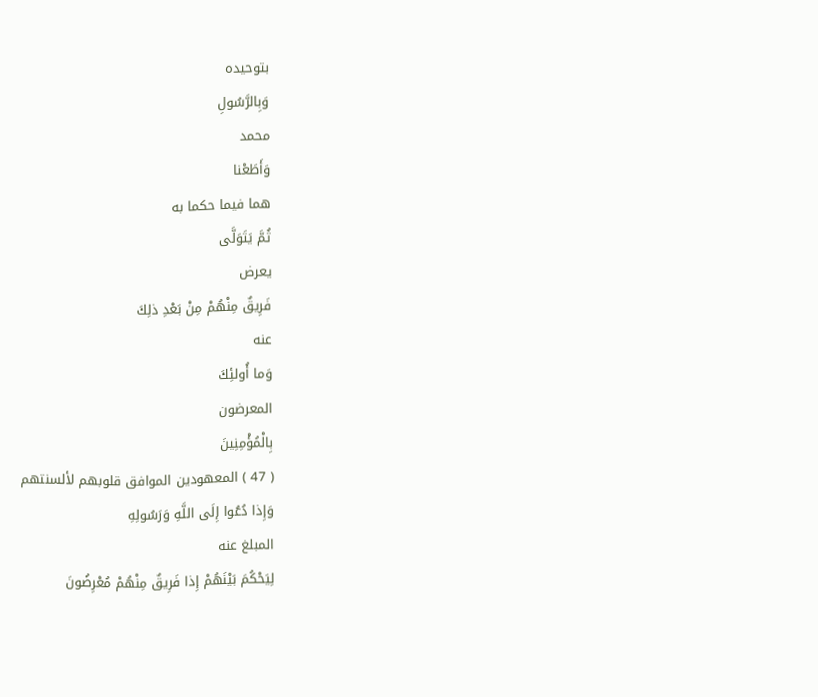بتوحيده
وَبِالرَّسُولِ
محمد
وَأَطَعْنا
هما فيما حكما به
ثُمَّ يَتَوَلَّى
يعرض
فَرِيقٌ مِنْهُمْ مِنْ بَعْدِ ذلِكَ
عنه
وَما أُولئِكَ
المعرضون
بِالْمُؤْمِنِينَ
( 47 ) المعهودين الموافق قلوبهم لألسنتهم
وَإِذا دُعُوا إِلَى اللَّهِ وَرَسُولِهِ
المبلغ عنه
لِيَحْكُمَ بَيْنَهُمْ إِذا فَرِيقٌ مِنْهُمْ مُعْرِضُونَ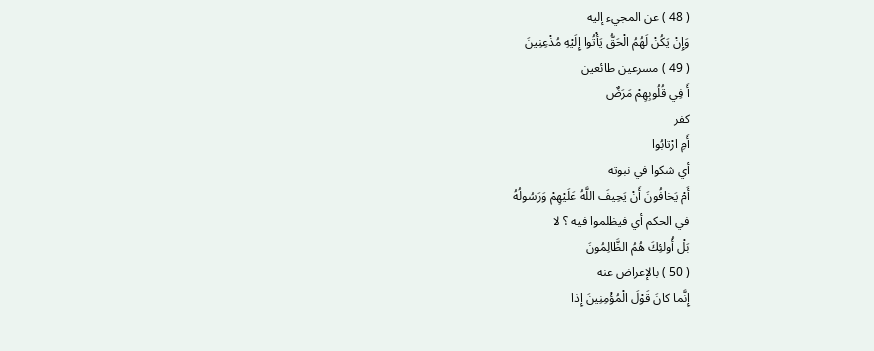( 48 ) عن المجيء إليه
وَإِنْ يَكُنْ لَهُمُ الْحَقُّ يَأْتُوا إِلَيْهِ مُذْعِنِينَ
( 49 ) مسرعين طائعين
أَ فِي قُلُوبِهِمْ مَرَضٌ
كفر
أَمِ ارْتابُوا
أي شكوا في نبوته
أَمْ يَخافُونَ أَنْ يَحِيفَ اللَّهُ عَلَيْهِمْ وَرَسُولُهُ
في الحكم أي فيظلموا فيه ؟ لا
بَلْ أُولئِكَ هُمُ الظَّالِمُونَ
( 50 ) بالإعراض عنه
إِنَّما كانَ قَوْلَ الْمُؤْمِنِينَ إِذا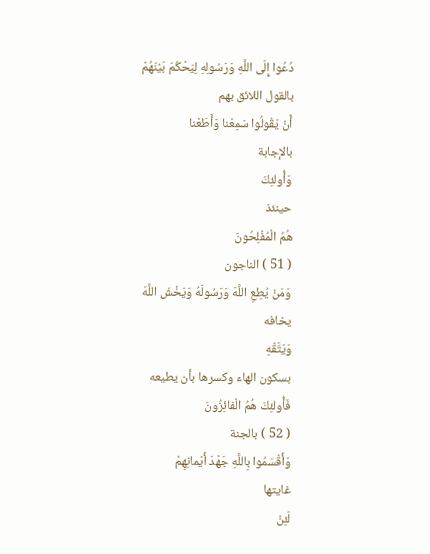دُعُوا إِلَى اللَّهِ وَرَسُولِهِ لِيَحْكُمَ بَيْنَهُمْ
بالقول اللائق بهم
أَنْ يَقُولُوا سَمِعْنا وَأَطَعْنا
بالإجابة
وَأُولئِكَ
حينئذ
هُمُ الْمُفْلِحُونَ
( 51 ) الناجون
وَمَنْ يُطِعِ اللَّهَ وَرَسُولَهُ وَيَخْشَ اللَّهَ
يخافه
وَيَتَّقْهِ
بسكون الهاء وكسرها بأن يطيعه
فَأُولئِكَ هُمُ الْفائِزُونَ
( 52 ) بالجنة
وَأَقْسَمُوا بِاللَّهِ جَهْدَ أَيْمانِهِمْ
غايتها
لَئِنْ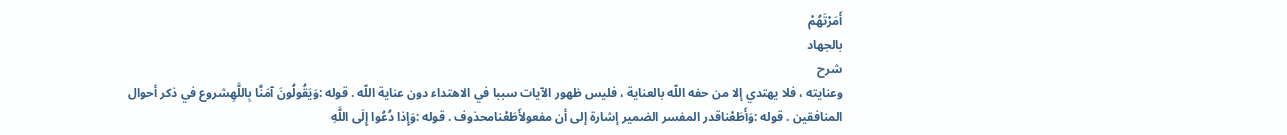أَمَرْتَهُمْ
بالجهاد
شرح
وعنايته ، فلا يهتدي إلا من حفه اللّه بالعناية ، فليس ظهور الآيات سببا في الاهتداء دون عناية اللّه . قوله :وَيَقُولُونَ آمَنَّا بِاللَّهِشروع في ذكر أحوال المنافقين . قوله :وَأَطَعْناقدر المفسر الضمير إشارة إلى أن مفعولأَطَعْنامحذوف . قوله :وَإِذا دُعُوا إِلَى اللَّهِ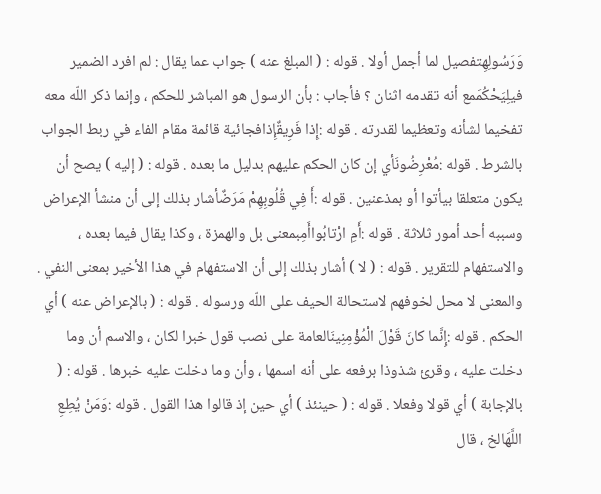وَرَسُولِهِتفصيل لما أجمل أولا . قوله : ( المبلغ عنه ) جواب عما يقال : لم افرد الضمير فيلِيَحْكُمَمع أنه تقدمه اثنان ؟ فأجاب : بأن الرسول هو المباشر للحكم ، وإنما ذكر اللّه معه تفخيما لشأنه وتعظيما لقدرته . قوله :إِذا فَرِيقٌإِذافجائية قائمة مقام الفاء في ربط الجواب بالشرط . قوله :مُعْرِضُونَأي إن كان الحكم عليهم بدليل ما بعده . قوله : ( إليه ) يصح أن يكون متعلقا بيأتوا أو بمذعنين . قوله :أَ فِي قُلُوبِهِمْ مَرَضٌأشار بذلك إلى أن منشأ الإعراض وسببه أحد أمور ثلاثة . قوله :أَمِ ارْتابُواأَمِبمعنى بل والهمزة ، وكذا يقال فيما بعده ، والاستفهام للتقرير . قوله : ( لا ) أشار بذلك إلى أن الاستفهام في هذا الأخير بمعنى النفي . والمعنى لا محل لخوفهم لاستحالة الحيف على اللّه ورسوله . قوله : ( بالإعراض عنه ) أي الحكم . قوله :إِنَّما كانَ قَوْلَ الْمُؤْمِنِينَالعامة على نصب قول خبرا لكان ، والاسم أن وما دخلت عليه ، وقرئ شذوذا برفعه على أنه اسمها ، وأن وما دخلت عليه خبرها . قوله : ( بالإجابة ) أي قولا وفعلا . قوله : ( حينئذ ) أي حين إذ قالوا هذا القول . قوله :وَمَنْ يُطِعِ اللَّهَالخ ، قال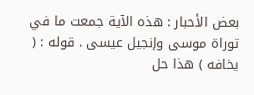بعض الأحبار : هذه الآية جمعت ما في توراة موسى وإنجيل عيسى . قوله : ( يخافه ) هذا حل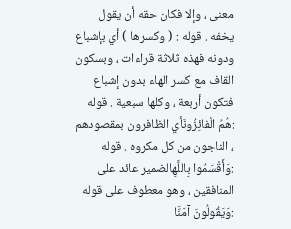معنى ، وإلا فكان حقه أن يقول يخفه . قوله : ( وكسرها ) أي بإشباع ودونه فهذه ثلاثة قراءات ، وبسكون القاف مع كسر الهاء بدون إشباع فتكون أربعة ، وكلها سبعية . قوله :هُمُ الْفائِزُونَأي الظافرون بمقصودهم ، الناجون من كل مكروه . قوله :وَأَقْسَمُوا بِاللَّهِالضمير عائد على المنافقين ، وهو معطوف على قوله :وَيَقُولُونَ آمَنَّا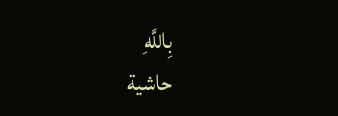بِاللَّهِ
حاشية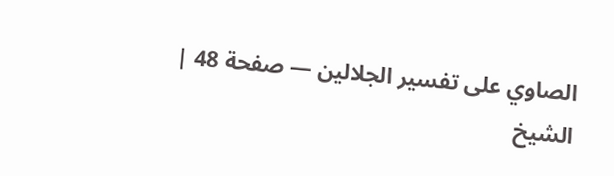الصاوي على تفسير الجلالين — صفحة 48 | الشيخ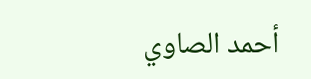أحمد الصاوي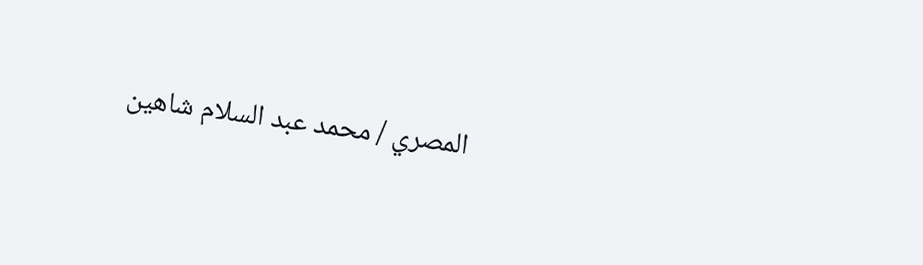المصري / محمد عبد السلام شاهين